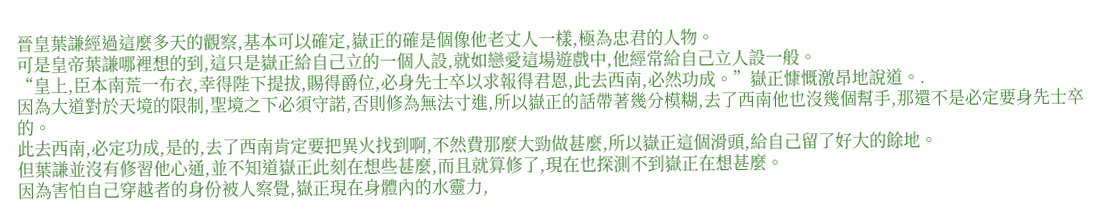晉皇葉謙經過這麼多天的觀察,基本可以確定,嶽正的確是個像他老丈人一樣,極為忠君的人物。
可是皇帝葉謙哪裡想的到,這只是嶽正給自己立的一個人設,就如戀愛這場遊戲中,他經常給自己立人設一般。
“皇上,臣本南荒一布衣,幸得陛下提拔,賜得爵位,必身先士卒以求報得君恩,此去西南,必然功成。”嶽正慷慨激昂地說道。.
因為大道對於天境的限制,聖境之下必須守諾,否則修為無法寸進,所以嶽正的話帶著幾分模糊,去了西南他也沒幾個幫手,那還不是必定要身先士卒的。
此去西南,必定功成,是的,去了西南肯定要把異火找到啊,不然費那麼大勁做甚麼,所以嶽正這個滑頭,給自己留了好大的餘地。
但葉謙並沒有修習他心通,並不知道嶽正此刻在想些甚麼,而且就算修了,現在也探測不到嶽正在想甚麼。
因為害怕自己穿越者的身份被人察覺,嶽正現在身體內的水靈力,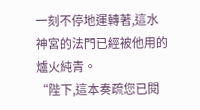一刻不停地運轉著,這水神宮的法門已經被他用的爐火純青。
“陛下,這本奏疏您已閱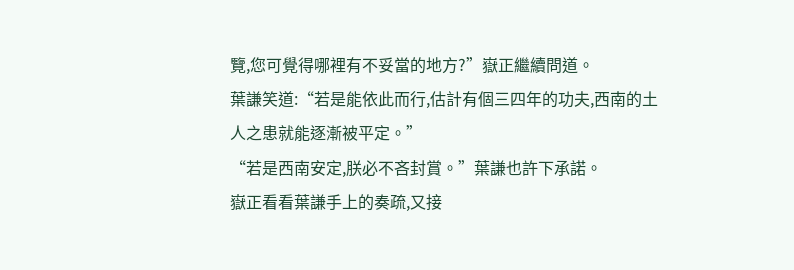覽,您可覺得哪裡有不妥當的地方?”嶽正繼續問道。
葉謙笑道:“若是能依此而行,估計有個三四年的功夫,西南的土人之患就能逐漸被平定。”
“若是西南安定,朕必不吝封賞。”葉謙也許下承諾。
嶽正看看葉謙手上的奏疏,又接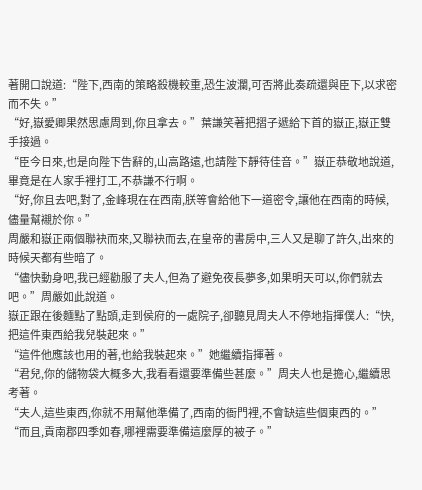著開口說道:“陛下,西南的策略殺機較重,恐生波瀾,可否將此奏疏還與臣下,以求密而不失。”
“好,嶽愛卿果然思慮周到,你且拿去。”葉謙笑著把摺子遞給下首的嶽正,嶽正雙手接過。
“臣今日來,也是向陛下告辭的,山高路遠,也請陛下靜待佳音。”嶽正恭敬地說道,畢竟是在人家手裡打工,不恭謙不行啊。
“好,你且去吧,對了,金峰現在在西南,朕等會給他下一道密令,讓他在西南的時候,儘量幫襯於你。”
周嚴和嶽正兩個聯袂而來,又聯袂而去,在皇帝的書房中,三人又是聊了許久,出來的時候天都有些暗了。
“儘快動身吧,我已經勸服了夫人,但為了避免夜長夢多,如果明天可以,你們就去吧。”周嚴如此說道。
嶽正跟在後麵點了點頭,走到侯府的一處院子,卻聽見周夫人不停地指揮僕人:“快,把這件東西給我兒裝起來。”
“這件他應該也用的著,也給我裝起來。”她繼續指揮著。
“君兒,你的儲物袋大概多大,我看看還要準備些甚麼。”周夫人也是擔心,繼續思考著。
“夫人,這些東西,你就不用幫他準備了,西南的衙門裡,不會缺這些個東西的。”
“而且,貢南郡四季如春,哪裡需要準備這麼厚的被子。”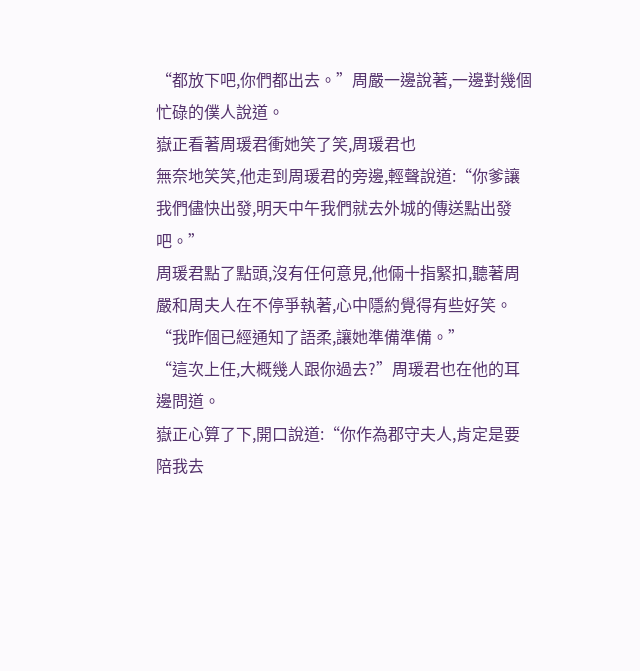“都放下吧,你們都出去。”周嚴一邊說著,一邊對幾個忙碌的僕人說道。
嶽正看著周瑗君衝她笑了笑,周瑗君也
無奈地笑笑,他走到周瑗君的旁邊,輕聲說道:“你爹讓我們儘快出發,明天中午我們就去外城的傳送點出發吧。”
周瑗君點了點頭,沒有任何意見,他倆十指緊扣,聽著周嚴和周夫人在不停爭執著,心中隱約覺得有些好笑。
“我昨個已經通知了語柔,讓她準備準備。”
“這次上任,大概幾人跟你過去?”周瑗君也在他的耳邊問道。
嶽正心算了下,開口說道:“你作為郡守夫人,肯定是要陪我去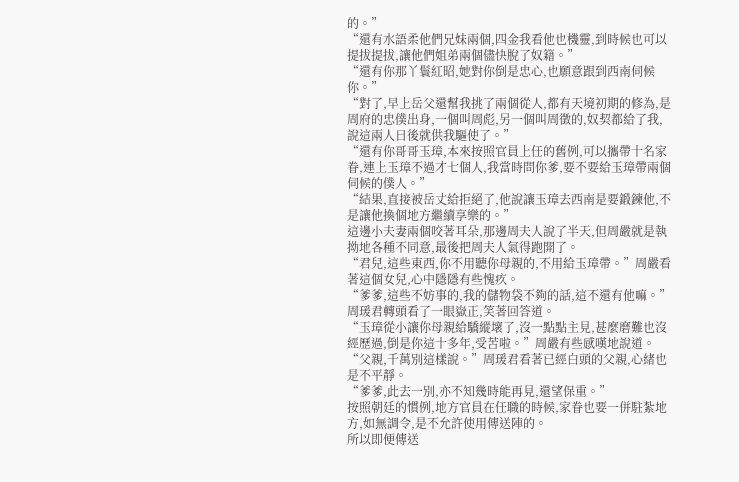的。”
“還有水語柔他們兄妹兩個,四金我看他也機靈,到時候也可以提拔提拔,讓他們姐弟兩個儘快脫了奴籍。”
“還有你那丫鬟紅昭,她對你倒是忠心,也願意跟到西南伺候你。”
“對了,早上岳父還幫我挑了兩個從人,都有天境初期的修為,是周府的忠僕出身,一個叫周彪,另一個叫周徵的,奴契都給了我,說這兩人日後就供我驅使了。”
“還有你哥哥玉璋,本來按照官員上任的舊例,可以攜帶十名家眷,連上玉璋不過才七個人,我當時問你爹,要不要給玉璋帶兩個伺候的僕人。”
“結果,直接被岳丈給拒絕了,他說讓玉璋去西南是要鍛鍊他,不是讓他換個地方繼續享樂的。”
這邊小夫妻兩個咬著耳朵,那邊周夫人說了半天,但周嚴就是執拗地各種不同意,最後把周夫人氣得跑開了。
“君兒,這些東西,你不用聽你母親的,不用給玉璋帶。”周嚴看著這個女兒,心中隱隱有些愧疚。
“爹爹,這些不妨事的,我的儲物袋不夠的話,這不還有他嘛。”周瑗君轉頭看了一眼嶽正,笑著回答道。
“玉璋從小讓你母親給驕縱壞了,沒一點點主見,甚麼磨難也沒經歷過,倒是你這十多年,受苦啦。”周嚴有些感嘆地說道。
“父親,千萬別這樣說。”周瑗君看著已經白頭的父親,心緒也是不平靜。
“爹爹,此去一別,亦不知幾時能再見,還望保重。”
按照朝廷的慣例,地方官員在任職的時候,家眷也要一併駐紮地方,如無調令,是不允許使用傳送陣的。
所以即便傳送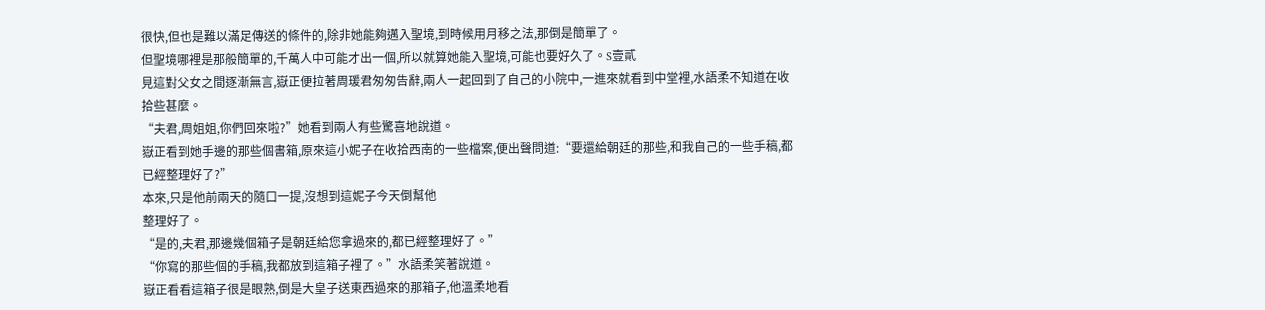很快,但也是難以滿足傳送的條件的,除非她能夠邁入聖境,到時候用月移之法,那倒是簡單了。
但聖境哪裡是那般簡單的,千萬人中可能才出一個,所以就算她能入聖境,可能也要好久了。S壹貳
見這對父女之間逐漸無言,嶽正便拉著周瑗君匆匆告辭,兩人一起回到了自己的小院中,一進來就看到中堂裡,水語柔不知道在收拾些甚麼。
“夫君,周姐姐,你們回來啦?”她看到兩人有些驚喜地說道。
嶽正看到她手邊的那些個書箱,原來這小妮子在收拾西南的一些檔案,便出聲問道:“要還給朝廷的那些,和我自己的一些手稿,都已經整理好了?”
本來,只是他前兩天的隨口一提,沒想到這妮子今天倒幫他
整理好了。
“是的,夫君,那邊幾個箱子是朝廷給您拿過來的,都已經整理好了。”
“你寫的那些個的手稿,我都放到這箱子裡了。”水語柔笑著說道。
嶽正看看這箱子很是眼熟,倒是大皇子送東西過來的那箱子,他溫柔地看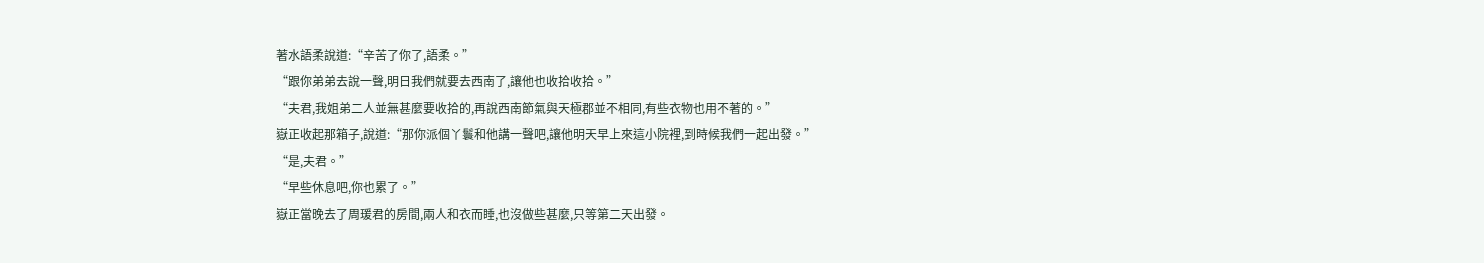著水語柔說道:“辛苦了你了,語柔。”
“跟你弟弟去說一聲,明日我們就要去西南了,讓他也收拾收拾。”
“夫君,我姐弟二人並無甚麼要收拾的,再說西南節氣與天極郡並不相同,有些衣物也用不著的。”
嶽正收起那箱子,說道:“那你派個丫鬟和他講一聲吧,讓他明天早上來這小院裡,到時候我們一起出發。”
“是,夫君。”
“早些休息吧,你也累了。”
嶽正當晚去了周瑗君的房間,兩人和衣而睡,也沒做些甚麼,只等第二天出發。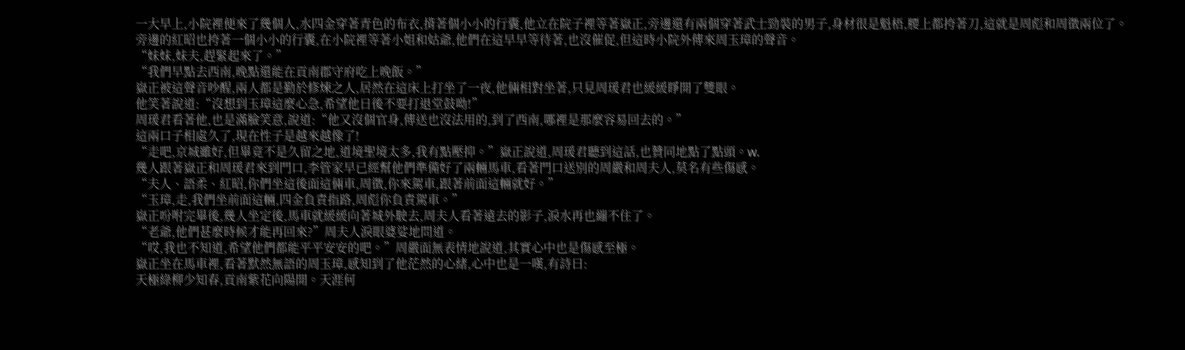一大早上,小院裡便來了幾個人,水四金穿著青色的布衣,揹著個小小的行囊,他立在院子裡等著嶽正,旁邊還有兩個穿著武士勁裝的男子,身材很是魁梧,腰上都挎著刀,這就是周彪和周徵兩位了。
旁邊的紅昭也挎著一個小小的行囊,在小院裡等著小姐和姑爺,他們在這早早等待著,也沒催促,但這時小院外傳來周玉璋的聲音。
“妹妹,妹夫,趕緊起來了。”
“我們早點去西南,晚點還能在貢南郡守府吃上晚飯。”
嶽正被這聲音吵醒,兩人都是勤於修煉之人,居然在這床上打坐了一夜,他倆相對坐著,只見周瑗君也緩緩睜開了雙眼。
他笑著說道:“沒想到玉璋這麼心急,希望他日後不要打退堂鼓呦!”
周瑗君看著他,也是滿臉笑意,說道:“他又沒個官身,傳送也沒法用的,到了西南,哪裡是那麼容易回去的。”
這兩口子相處久了,現在性子是越來越像了!
“走吧,京城雖好,但畢竟不是久留之地,道境聖境太多,我有點壓抑。”嶽正說道,周瑗君聽到這話,也贊同地點了點頭。w.
幾人跟著嶽正和周瑗君來到門口,李管家早已經幫他們準備好了兩輛馬車,看著門口送別的周嚴和周夫人,莫名有些傷感。
“夫人、語柔、紅昭,你們坐這後面這倆車,周徵,你來駕車,跟著前面這輛就好。”
“玉璋,走,我們坐前面這輛,四金負責指路,周彪你負責駕車。”
嶽正吩咐完畢後,幾人坐定後,馬車就緩緩向著城外駛去,周夫人看著遠去的影子,淚水再也繃不住了。
“老爺,他們甚麼時候才能再回來?”周夫人淚眼婆娑地問道。
“哎,我也不知道,希望他們都能平平安安的吧。”周嚴面無表情地說道,其實心中也是傷感至極。
嶽正坐在馬車裡,看著默然無語的周玉璋,感知到了他茫然的心緒,心中也是一嘆,有詩曰:
天極綠柳少知春,貢南紫花向陽開。天涯何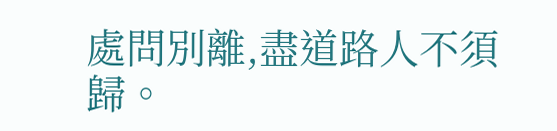處問別離,盡道路人不須歸。